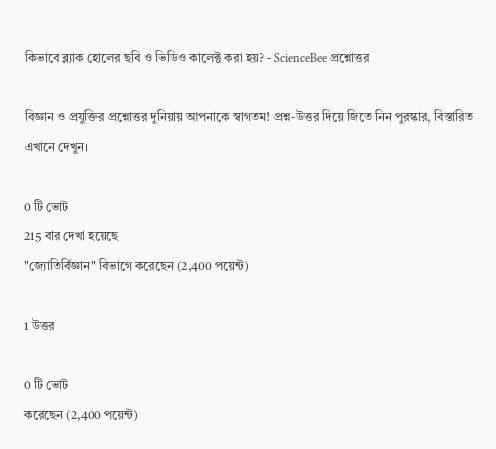কিভাবে ব্ল্যাক হোলের ছবি ও ভিডিও কালেক্ট করা হয়? - ScienceBee প্রশ্নোত্তর

বিজ্ঞান ও প্রযুক্তির প্রশ্নোত্তর দুনিয়ায় আপনাকে স্বাগতম! প্রশ্ন-উত্তর দিয়ে জিতে নিন পুরস্কার, বিস্তারিত এখানে দেখুন।

0 টি ভোট
215 বার দেখা হয়েছে
"জ্যোতির্বিজ্ঞান" বিভাগে করেছেন (2,400 পয়েন্ট)

1 উত্তর

0 টি ভোট
করেছেন (2,400 পয়েন্ট)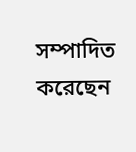সম্পাদিত করেছেন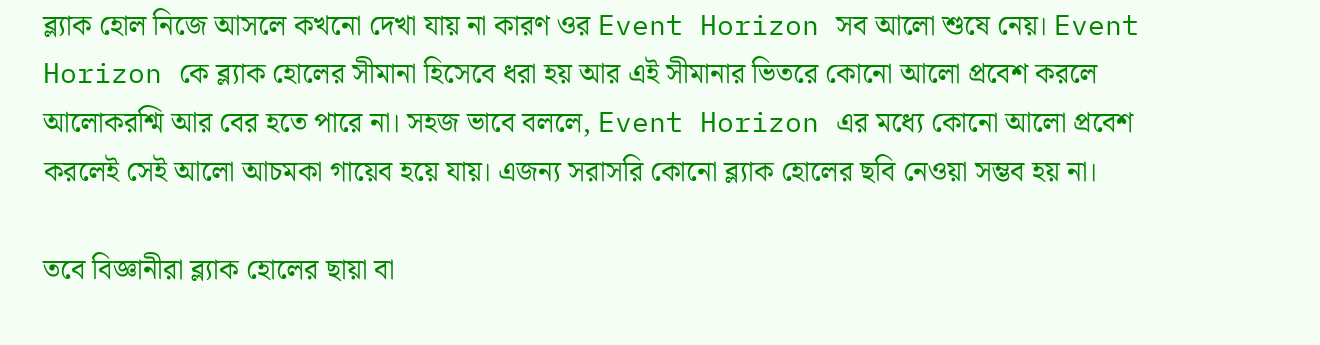ব্ল্যাক হোল নিজে আসলে কখনো দেখা যায় না কারণ ওর Event Horizon সব আলো শুষে নেয়। Event Horizon কে ব্ল্যাক হোলের সীমানা হিসেবে ধরা হয় আর এই সীমানার ভিতরে কোনো আলো প্রবেশ করলে আলোকরশ্মি আর বের হতে পারে না। সহজ ভাবে বললে, Event Horizon এর মধ্যে কোনো আলো প্রবেশ করলেই সেই আলো আচমকা গায়েব হয়ে যায়। এজন্য সরাসরি কোনো ব্ল্যাক হোলের ছবি নেওয়া সম্ভব হয় না।

তবে বিজ্ঞানীরা ব্ল্যাক হোলের ছায়া বা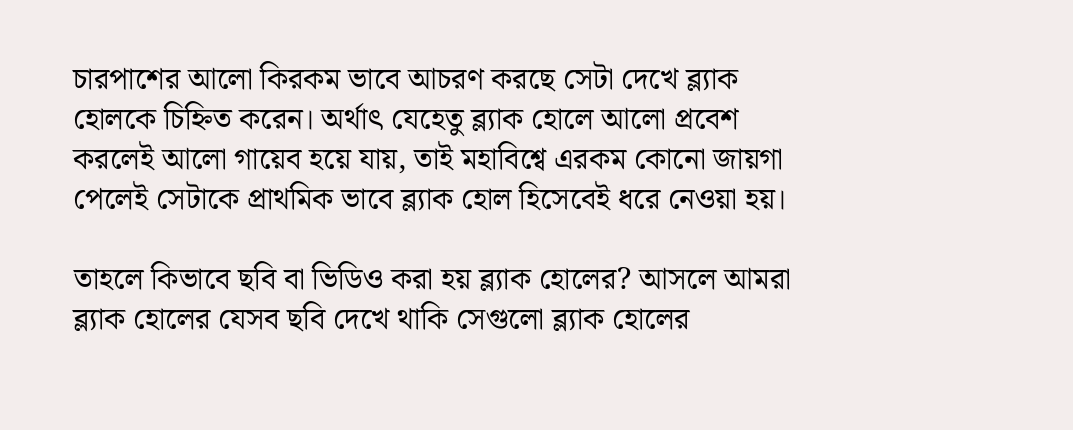চারপাশের আলো কিরকম ভাবে আচরণ করছে সেটা দেখে ব্ল্যাক হোলকে চিহ্নিত করেন। অর্থাৎ যেহেতু ব্ল্যাক হোলে আলো প্রবেশ করলেই আলো গায়েব হয়ে যায়, তাই মহাবিশ্বে এরকম কোনো জায়গা পেলেই সেটাকে প্রাথমিক ভাবে ব্ল্যাক হোল হিসেবেই ধরে নেওয়া হয়।

তাহলে কিভাবে ছবি বা ভিডিও করা হয় ব্ল্যাক হোলের? আসলে আমরা ব্ল্যাক হোলের যেসব ছবি দেখে থাকি সেগুলো ব্ল্যাক হোলের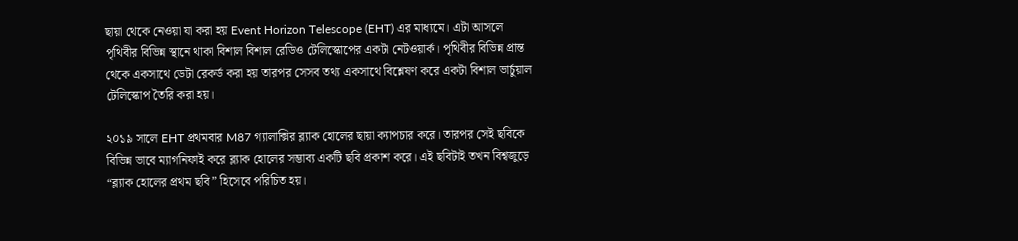ছায়া থেকে নেওয়া যা করা হয় Event Horizon Telescope (EHT) এর মাধ্যমে। এটা আসলে পৃথিবীর বিভিন্ন স্থানে থাকা বিশাল বিশাল রেডিও টেলিস্কোপের একটা নেটওয়ার্ক। পৃথিবীর বিভিন্ন প্রান্ত থেকে একসাথে ডেটা রেকর্ড করা হয় তারপর সেসব তথ্য একসাথে বিশ্লেষণ করে একটা বিশাল ভার্চুয়াল টেলিস্কোপ তৈরি করা হয়।

২০১৯ সালে EHT প্রথমবার M87 গ্যালাক্সির ব্ল্যাক হোলের ছায়া ক্যাপচার করে। তারপর সেই ছবিকে বিভিন্ন ভাবে ম্যাগনিফাই করে ব্ল্যাক হোলের সম্ভাব্য একটি ছবি প্রকাশ করে। এই ছবিটাই তখন বিশ্বজুড়ে “ব্ল্যাক হোলের প্রথম ছবি” হিসেবে পরিচিত হয়।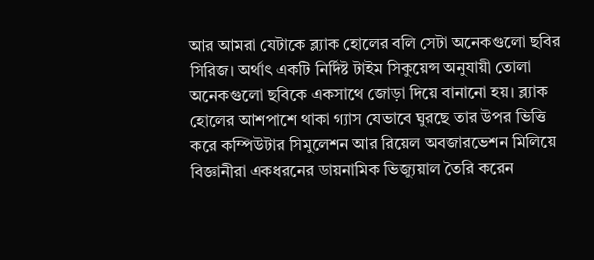আর আমরা যেটাকে ব্ল্যাক হোলের বলি সেটা অনেকগুলো ছবির সিরিজ। অর্থাৎ একটি নির্দিষ্ট টাইম সিকুয়েন্স অনুযায়ী তোলা অনেকগুলো ছবিকে একসাথে জোড়া দিয়ে বানানো হয়। ব্ল্যাক হোলের আশপাশে থাকা গ্যাস যেভাবে ঘুরছে তার উপর ভিত্তি করে কম্পিউটার সিমুলেশন আর রিয়েল অবজারভেশন মিলিয়ে বিজ্ঞানীরা একধরনের ডায়নামিক ভিজ্যুয়াল তৈরি করেন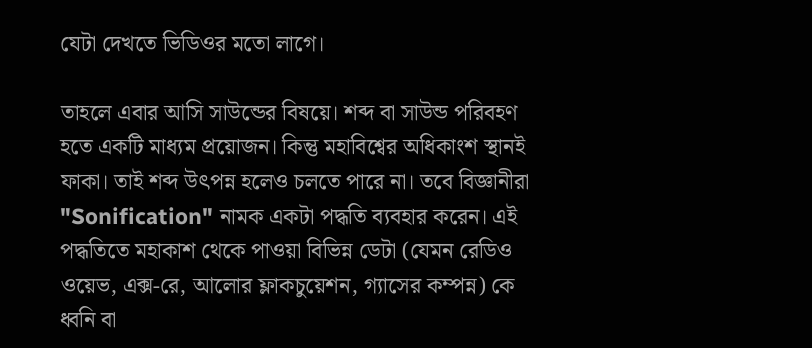যেটা দেখতে ভিডিওর মতো লাগে।

তাহলে এবার আসি সাউন্ডের বিষয়ে। শব্দ বা সাউন্ড পরিবহণ হতে একটি মাধ্যম প্রয়োজন। কিন্তু মহাবিশ্বের অধিকাংশ স্থানই ফাকা। তাই শব্দ উৎপন্ন হলেও চলতে পারে না। তবে বিজ্ঞানীরা "Sonification" নামক একটা পদ্ধতি ব্যবহার করেন। এই পদ্ধতিতে মহাকাশ থেকে পাওয়া বিভিন্ন ডেটা (যেমন রেডিও ওয়েভ, এক্স-রে, আলোর ফ্লাকচুয়েশন, গ্যাসের কম্পন্ন) কে ধ্বনি বা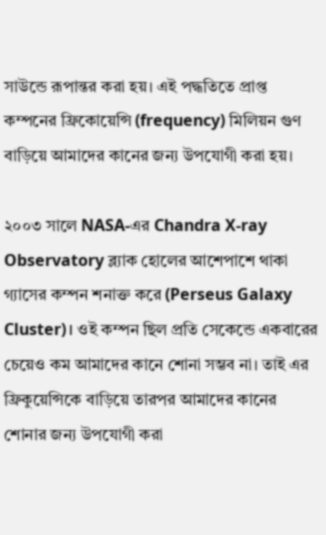সাউন্ডে রূপান্তর করা হয়। এই পদ্ধতিতে প্রাপ্ত কম্পনের ফ্রিকোয়েন্সি (frequency) মিলিয়ন গুণ বাড়িয়ে আমাদের কানের জন্য উপযোগী করা হয়।

২০০৩ সালে NASA-এর Chandra X-ray Observatory ব্ল্যাক হোলের আশেপাশে থাকা গ্যাসের কম্পন শনাক্ত করে (Perseus Galaxy Cluster)। ওই কম্পন ছিল প্রতি সেকেন্ডে একবারের চেয়েও কম আমাদের কানে শোনা সম্ভব না। তাই এর ফ্রিকুয়েন্সিকে বাড়িয়ে তারপর আমাদের কানের শোনার জন্য উপযোগী করা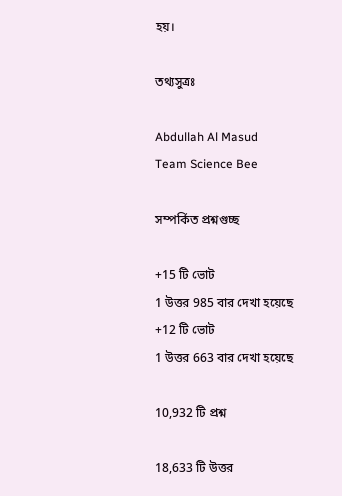হয়।

তথ্যসুত্রঃ

Abdullah Al Masud
Team Science Bee

সম্পর্কিত প্রশ্নগুচ্ছ

+15 টি ভোট
1 উত্তর 985 বার দেখা হয়েছে
+12 টি ভোট
1 উত্তর 663 বার দেখা হয়েছে

10,932 টি প্রশ্ন

18,633 টি উত্তর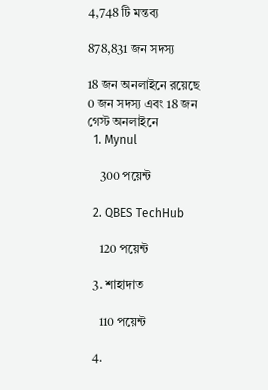4,748 টি মন্তব্য

878,831 জন সদস্য

18 জন অনলাইনে রয়েছে
0 জন সদস্য এবং 18 জন গেস্ট অনলাইনে
  1. Mynul

    300 পয়েন্ট

  2. QBES TechHub

    120 পয়েন্ট

  3. শাহাদাত

    110 পয়েন্ট

  4.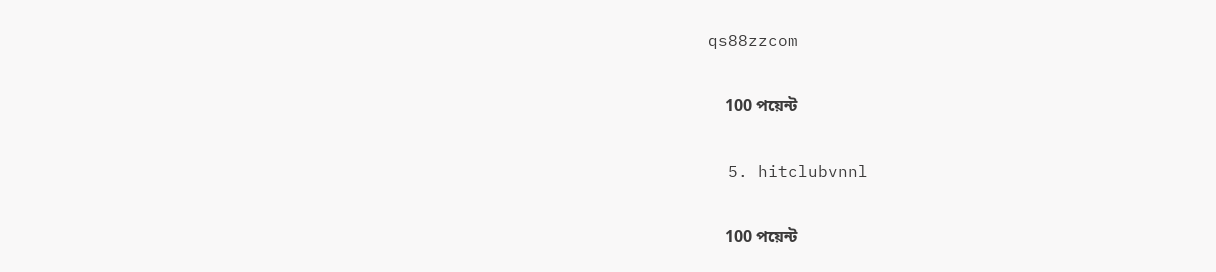qs88zzcom

    100 পয়েন্ট

  5. hitclubvnnl

    100 পয়েন্ট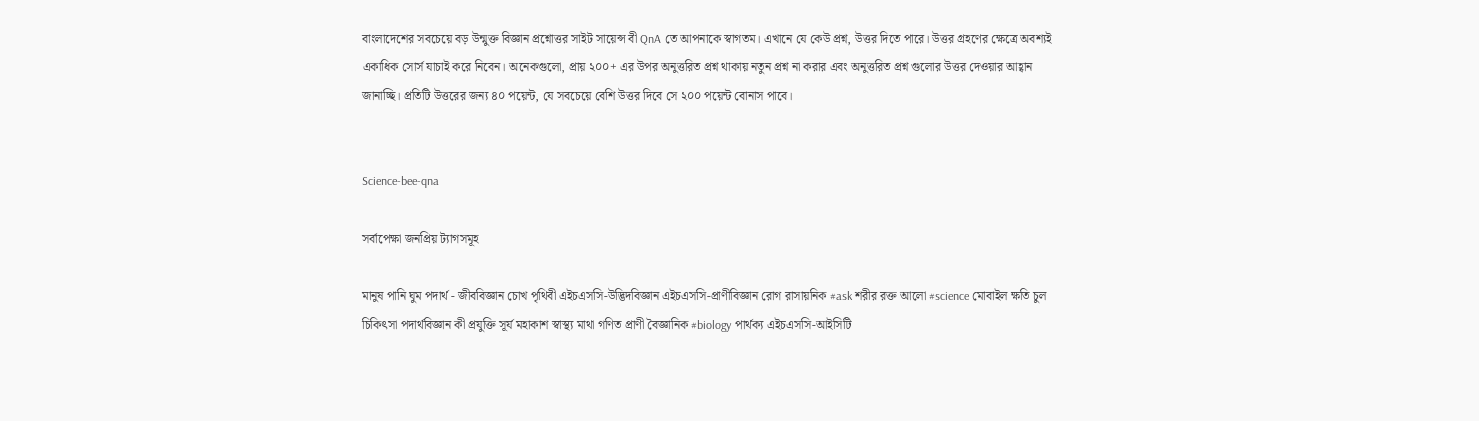বাংলাদেশের সবচেয়ে বড় উন্মুক্ত বিজ্ঞান প্রশ্নোত্তর সাইট সায়েন্স বী QnA তে আপনাকে স্বাগতম। এখানে যে কেউ প্রশ্ন, উত্তর দিতে পারে। উত্তর গ্রহণের ক্ষেত্রে অবশ্যই একাধিক সোর্স যাচাই করে নিবেন। অনেকগুলো, প্রায় ২০০+ এর উপর অনুত্তরিত প্রশ্ন থাকায় নতুন প্রশ্ন না করার এবং অনুত্তরিত প্রশ্ন গুলোর উত্তর দেওয়ার আহ্বান জানাচ্ছি। প্রতিটি উত্তরের জন্য ৪০ পয়েন্ট, যে সবচেয়ে বেশি উত্তর দিবে সে ২০০ পয়েন্ট বোনাস পাবে।


Science-bee-qna

সর্বাপেক্ষা জনপ্রিয় ট্যাগসমূহ

মানুষ পানি ঘুম পদার্থ - জীববিজ্ঞান চোখ পৃথিবী এইচএসসি-উদ্ভিদবিজ্ঞান এইচএসসি-প্রাণীবিজ্ঞান রোগ রাসায়নিক #ask শরীর রক্ত আলো #science মোবাইল ক্ষতি চুল চিকিৎসা পদার্থবিজ্ঞান কী প্রযুক্তি সূর্য মহাকাশ স্বাস্থ্য মাথা গণিত প্রাণী বৈজ্ঞানিক #biology পার্থক্য এইচএসসি-আইসিটি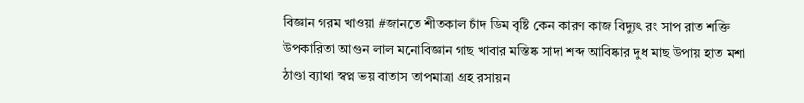বিজ্ঞান গরম খাওয়া #জানতে শীতকাল চাঁদ ডিম বৃষ্টি কেন কারণ কাজ বিদ্যুৎ রং সাপ রাত শক্তি উপকারিতা আগুন লাল মনোবিজ্ঞান গাছ খাবার মস্তিষ্ক সাদা শব্দ আবিষ্কার দুধ মাছ উপায় হাত মশা ঠাণ্ডা ব্যাথা স্বপ্ন ভয় বাতাস তাপমাত্রা গ্রহ রসায়ন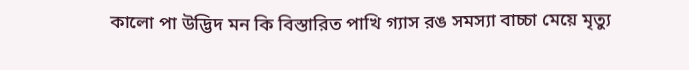কালো পা উদ্ভিদ মন কি বিস্তারিত পাখি গ্যাস রঙ সমস্যা বাচ্চা মেয়ে মৃত্যু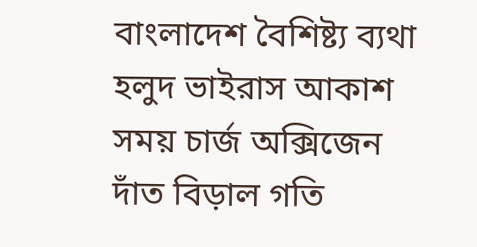বাংলাদেশ বৈশিষ্ট্য ব্যথা হলুদ ভাইরাস আকাশ সময় চার্জ অক্সিজেন দাঁত বিড়াল গতি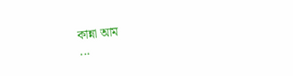কান্না আম
...